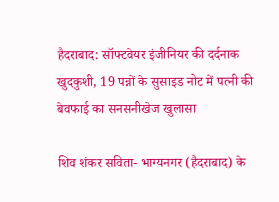हैदराबाद: सॉफ्टवेयर इंजीनियर की दर्दनाक खुदकुशी, 19 पन्नों के सुसाइड नोट में पत्नी की बेवफाई का सनसनीखेज खुलासा

शिव शंकर सविता- भाग्यनगर (हैदराबाद) के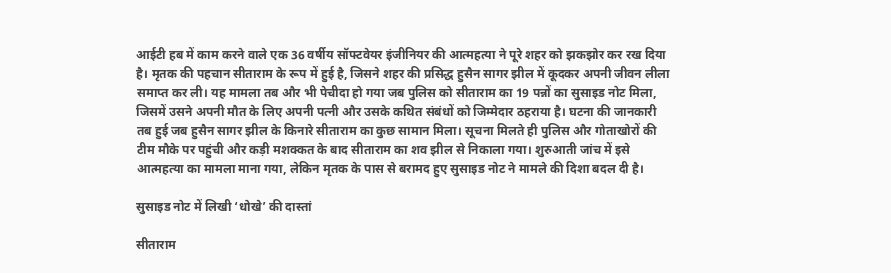आईटी हब में काम करने वाले एक 36 वर्षीय सॉफ्टवेयर इंजीनियर की आत्महत्या ने पूरे शहर को झकझोर कर रख दिया है। मृतक की पहचान सीताराम के रूप में हुई है, जिसने शहर की प्रसिद्ध हुसैन सागर झील में कूदकर अपनी जीवन लीला समाप्त कर ली। यह मामला तब और भी पेचीदा हो गया जब पुलिस को सीताराम का 19 पन्नों का सुसाइड नोट मिला, जिसमें उसने अपनी मौत के लिए अपनी पत्नी और उसके कथित संबंधों को जिम्मेदार ठहराया है। घटना की जानकारी तब हुई जब हुसैन सागर झील के किनारे सीताराम का कुछ सामान मिला। सूचना मिलते ही पुलिस और गोताखोरों की टीम मौके पर पहुंची और कड़ी मशक्कत के बाद सीताराम का शव झील से निकाला गया। शुरुआती जांच में इसे आत्महत्या का मामला माना गया, लेकिन मृतक के पास से बरामद हुए सुसाइड नोट ने मामले की दिशा बदल दी है।

सुसाइड नोट में लिखी ‘धोखे’ की दास्तां

सीताराम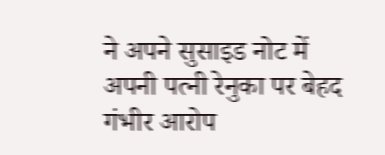ने अपने सुसाइड नोट में अपनी पत्नी रेनुका पर बेहद गंभीर आरोप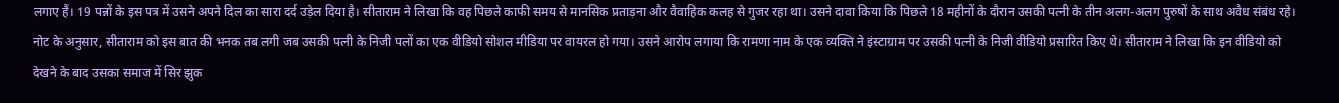लगाए हैं। 19 पन्नों के इस पत्र में उसने अपने दिल का सारा दर्द उड़ेल दिया है। सीताराम ने लिखा कि वह पिछले काफी समय से मानसिक प्रताड़ना और वैवाहिक कलह से गुजर रहा था। उसने दावा किया कि पिछले 18 महीनों के दौरान उसकी पत्नी के तीन अलग-अलग पुरुषों के साथ अवैध संबंध रहे। नोट के अनुसार, सीताराम को इस बात की भनक तब लगी जब उसकी पत्नी के निजी पलों का एक वीडियो सोशल मीडिया पर वायरल हो गया। उसने आरोप लगाया कि रामणा नाम के एक व्यक्ति ने इंस्टाग्राम पर उसकी पत्नी के निजी वीडियो प्रसारित किए थे। सीताराम ने लिखा कि इन वीडियो को देखने के बाद उसका समाज में सिर झुक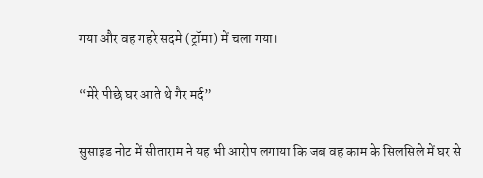गया और वह गहरे सदमे (ट्रॉमा) में चला गया।

“मेरे पीछे घर आते थे गैर मर्द”

सुसाइड नोट में सीताराम ने यह भी आरोप लगाया कि जब वह काम के सिलसिले में घर से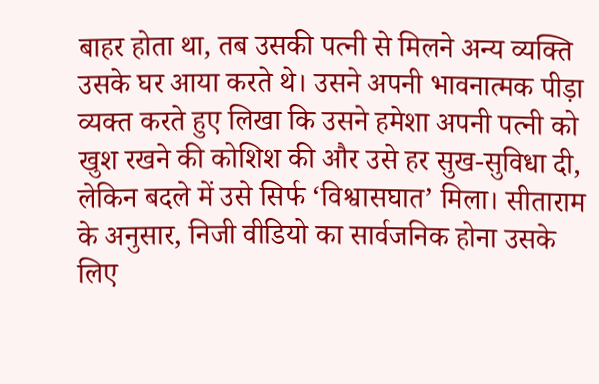बाहर होता था, तब उसकी पत्नी से मिलने अन्य व्यक्ति उसके घर आया करते थे। उसने अपनी भावनात्मक पीड़ा व्यक्त करते हुए लिखा कि उसने हमेशा अपनी पत्नी को खुश रखने की कोशिश की और उसे हर सुख-सुविधा दी, लेकिन बदले में उसे सिर्फ ‘विश्वासघात’ मिला। सीताराम के अनुसार, निजी वीडियो का सार्वजनिक होना उसके लिए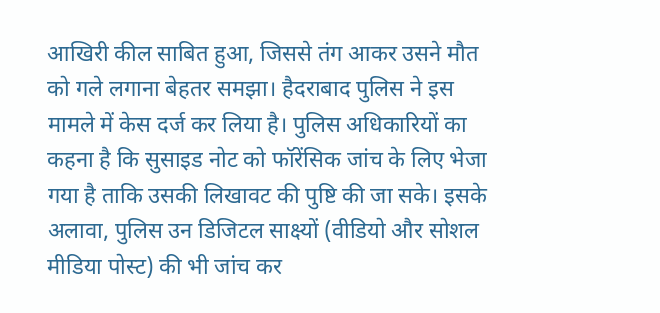आखिरी कील साबित हुआ, जिससे तंग आकर उसने मौत को गले लगाना बेहतर समझा। हैदराबाद पुलिस ने इस मामले में केस दर्ज कर लिया है। पुलिस अधिकारियों का कहना है कि सुसाइड नोट को फॉरेंसिक जांच के लिए भेजा गया है ताकि उसकी लिखावट की पुष्टि की जा सके। इसके अलावा, पुलिस उन डिजिटल साक्ष्यों (वीडियो और सोशल मीडिया पोस्ट) की भी जांच कर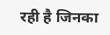रही है जिनका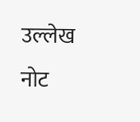उल्लेख नोट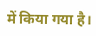में किया गया है।